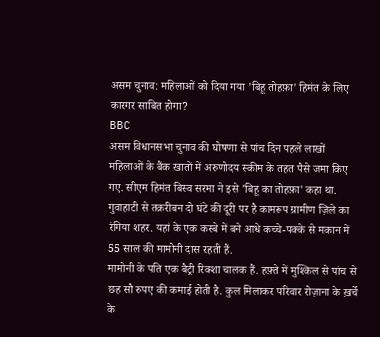असम चुनाव: महिलाओं को दिया गया 'बिहू तोहफ़ा' हिमंत के लिए कारगर साबित होगा?
BBC
असम विधानसभा चुनाव की घोषणा से पांच दिन पहले लाखों महिलाओं के बैंक खातों में अरुणोदय स्कीम के तहत पैसे जमा किए गए. सीएम हिमंत बिस्व सरमा ने इसे 'बिहू का तोहफ़ा' कहा था.
गुवाहाटी से तक़रीबन दो घंटे की दूरी पर है कामरूप ग्रामीण ज़िले का रंगिया शहर. यहां के एक कस्बे में बने आधे कच्चे-पक्के से मकान में 55 साल की मामोनी दास रहती हैं.
मामोनी के पति एक बैट्री रिक्शा चालक हैं. हफ़्ते में मुश्किल से पांच से छह सौ रुपए की कमाई होती है. कुल मिलाकर परिवार रोज़ाना के ख़र्चे के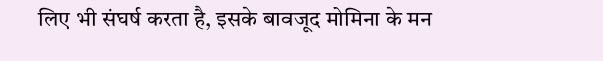लिए भी संघर्ष करता है, इसके बावजूद मोमिना के मन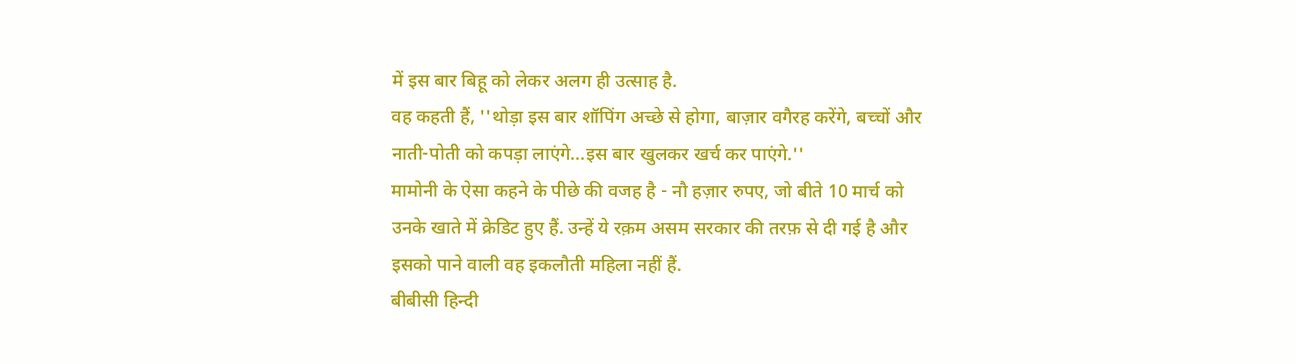में इस बार बिहू को लेकर अलग ही उत्साह है.
वह कहती हैं, ''थोड़ा इस बार शॉपिंग अच्छे से होगा, बाज़ार वगैरह करेंगे, बच्चों और नाती-पोती को कपड़ा लाएंगे...इस बार खुलकर खर्च कर पाएंगे.''
मामोनी के ऐसा कहने के पीछे की वजह है - नौ हज़ार रुपए, जो बीते 10 मार्च को उनके खाते में क्रेडिट हुए हैं. उन्हें ये रक़म असम सरकार की तरफ़ से दी गई है और इसको पाने वाली वह इकलौती महिला नहीं हैं.
बीबीसी हिन्दी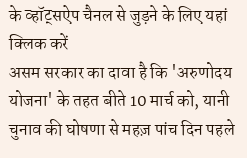के व्हॉट्सऐप चैनल से जुड़ने के लिए यहां क्लिक करें
असम सरकार का दावा है कि 'अरुणोदय योजना' के तहत बीते 10 मार्च को, यानी चुनाव की घोषणा से महज़ पांच दिन पहले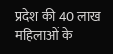प्रदेश की 40 लाख महिलाओं के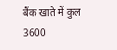बैंक खाते में कुल 3600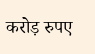करोड़ रुपए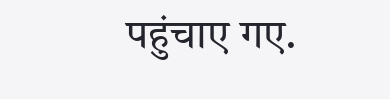पहुंचाए गए.